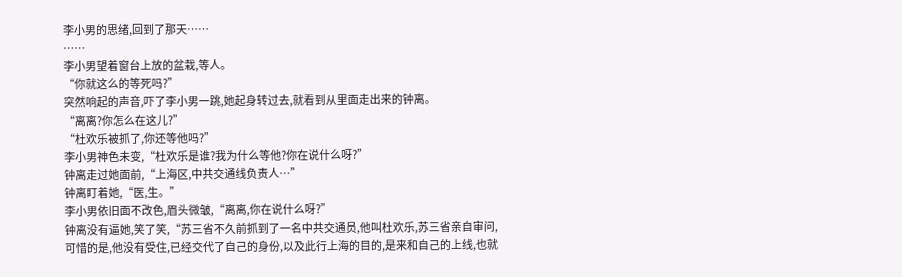李小男的思绪,回到了那天……
……
李小男望着窗台上放的盆栽,等人。
“你就这么的等死吗?”
突然响起的声音,吓了李小男一跳,她起身转过去,就看到从里面走出来的钟离。
“离离?你怎么在这儿?”
“杜欢乐被抓了,你还等他吗?”
李小男神色未变,“杜欢乐是谁?我为什么等他?你在说什么呀?”
钟离走过她面前,“上海区,中共交通线负责人…”
钟离盯着她,“医,生。”
李小男依旧面不改色,眉头微皱,“离离,你在说什么呀?”
钟离没有逼她,笑了笑,“苏三省不久前抓到了一名中共交通员,他叫杜欢乐,苏三省亲自审问,可惜的是,他没有受住,已经交代了自己的身份,以及此行上海的目的,是来和自己的上线,也就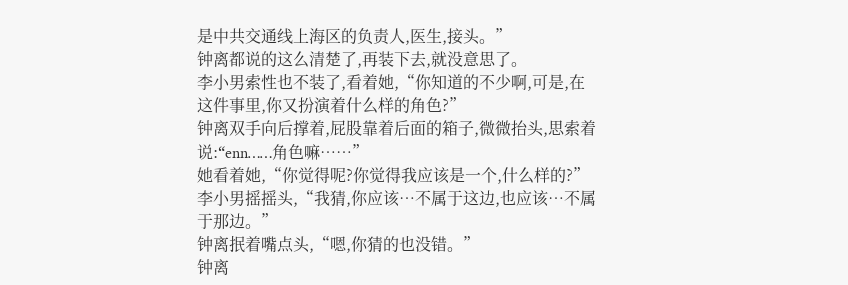是中共交通线上海区的负责人,医生,接头。”
钟离都说的这么清楚了,再装下去,就没意思了。
李小男索性也不装了,看着她,“你知道的不少啊,可是,在这件事里,你又扮演着什么样的角色?”
钟离双手向后撑着,屁股靠着后面的箱子,微微抬头,思索着说:“enn……角色嘛……”
她看着她,“你觉得呢?你觉得我应该是一个,什么样的?”
李小男摇摇头,“我猜,你应该…不属于这边,也应该…不属于那边。”
钟离抿着嘴点头,“嗯,你猜的也没错。”
钟离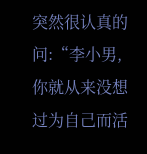突然很认真的问:“李小男,你就从来没想过为自己而活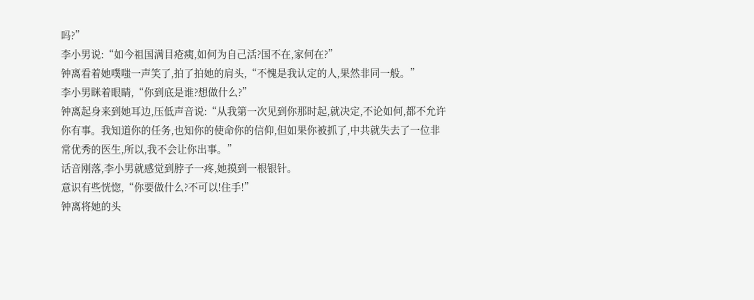吗?”
李小男说:“如今祖国满目疮痍,如何为自己活?国不在,家何在?”
钟离看着她噗嗤一声笑了,拍了拍她的肩头,“不愧是我认定的人,果然非同一般。”
李小男眯着眼睛,“你到底是谁?想做什么?”
钟离起身来到她耳边,压低声音说:“从我第一次见到你那时起,就决定,不论如何,都不允许你有事。我知道你的任务,也知你的使命你的信仰,但如果你被抓了,中共就失去了一位非常优秀的医生,所以,我不会让你出事。”
话音刚落,李小男就感觉到脖子一疼,她摸到一根银针。
意识有些恍惚,“你要做什么?不可以!住手!”
钟离将她的头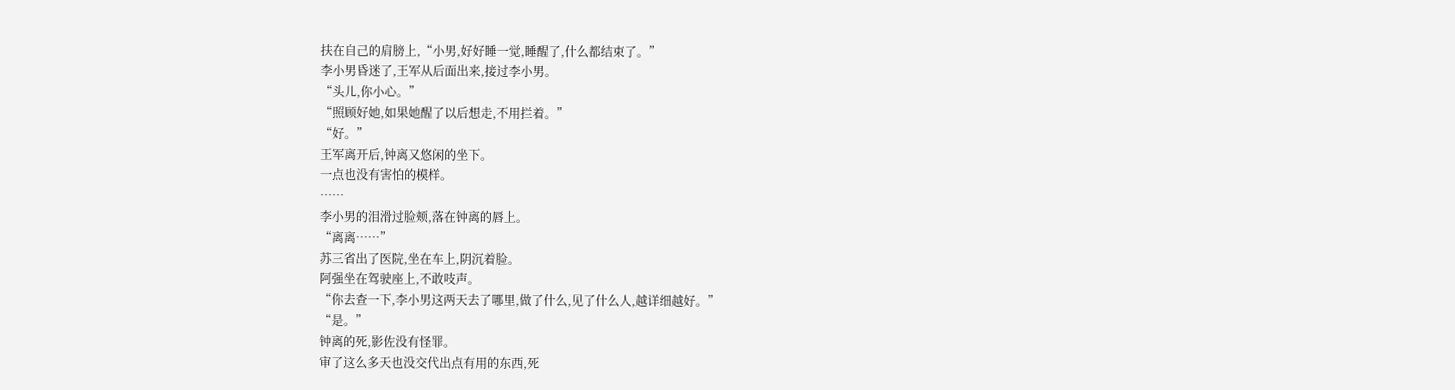扶在自己的肩膀上,“小男,好好睡一觉,睡醒了,什么都结束了。”
李小男昏迷了,王军从后面出来,接过李小男。
“头儿,你小心。”
“照顾好她,如果她醒了以后想走,不用拦着。”
“好。”
王军离开后,钟离又悠闲的坐下。
一点也没有害怕的模样。
……
李小男的泪滑过脸颊,落在钟离的唇上。
“离离……”
苏三省出了医院,坐在车上,阴沉着脸。
阿强坐在驾驶座上,不敢吱声。
“你去查一下,李小男这两天去了哪里,做了什么,见了什么人,越详细越好。”
“是。”
钟离的死,影佐没有怪罪。
审了这么多天也没交代出点有用的东西,死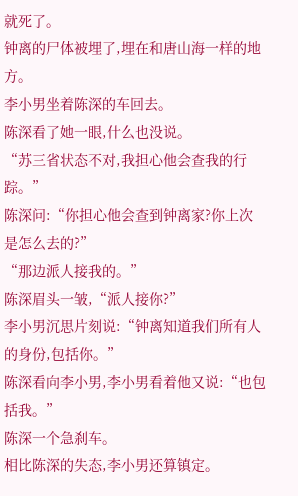就死了。
钟离的尸体被埋了,埋在和唐山海一样的地方。
李小男坐着陈深的车回去。
陈深看了她一眼,什么也没说。
“苏三省状态不对,我担心他会查我的行踪。”
陈深问:“你担心他会查到钟离家?你上次是怎么去的?”
“那边派人接我的。”
陈深眉头一皱,“派人接你?”
李小男沉思片刻说:“钟离知道我们所有人的身份,包括你。”
陈深看向李小男,李小男看着他又说:“也包括我。”
陈深一个急刹车。
相比陈深的失态,李小男还算镇定。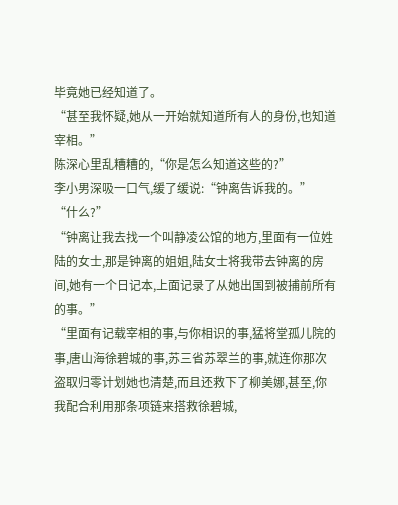毕竟她已经知道了。
“甚至我怀疑,她从一开始就知道所有人的身份,也知道宰相。”
陈深心里乱糟糟的,“你是怎么知道这些的?”
李小男深吸一口气,缓了缓说:“钟离告诉我的。”
“什么?”
“钟离让我去找一个叫静凌公馆的地方,里面有一位姓陆的女士,那是钟离的姐姐,陆女士将我带去钟离的房间,她有一个日记本,上面记录了从她出国到被捕前所有的事。”
“里面有记载宰相的事,与你相识的事,猛将堂孤儿院的事,唐山海徐碧城的事,苏三省苏翠兰的事,就连你那次盗取归零计划她也清楚,而且还救下了柳美娜,甚至,你我配合利用那条项链来搭救徐碧城,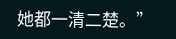她都一清二楚。”